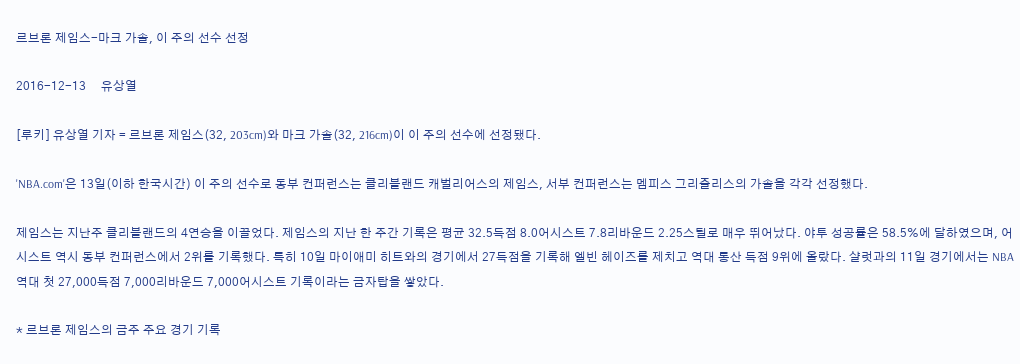르브론 제임스-마크 가솔, 이 주의 선수 선정

2016-12-13     유상열

[루키] 유상열 기자 = 르브론 제임스(32, 203cm)와 마크 가솔(32, 216cm)이 이 주의 선수에 선정됐다.

'NBA.com'은 13일(이하 한국시간) 이 주의 선수로 동부 컨퍼런스는 클리블랜드 캐벌리어스의 제임스, 서부 컨퍼런스는 멤피스 그리즐리스의 가솔을 각각 선정했다.

제임스는 지난주 클리블랜드의 4연승을 이끌었다. 제임스의 지난 한 주간 기록은 평균 32.5득점 8.0어시스트 7.8리바운드 2.25스틸로 매우 뛰어났다. 야투 성공률은 58.5%에 달하였으며, 어시스트 역시 동부 컨퍼런스에서 2위를 기록했다. 특히 10일 마이애미 히트와의 경기에서 27득점을 기록해 엘빈 헤이즈를 제치고 역대 통산 득점 9위에 올랐다. 샬럿과의 11일 경기에서는 NBA 역대 첫 27,000득점 7,000리바운드 7,000어시스트 기록이라는 금자탑을 쌓았다.

* 르브론 제임스의 금주 주요 경기 기록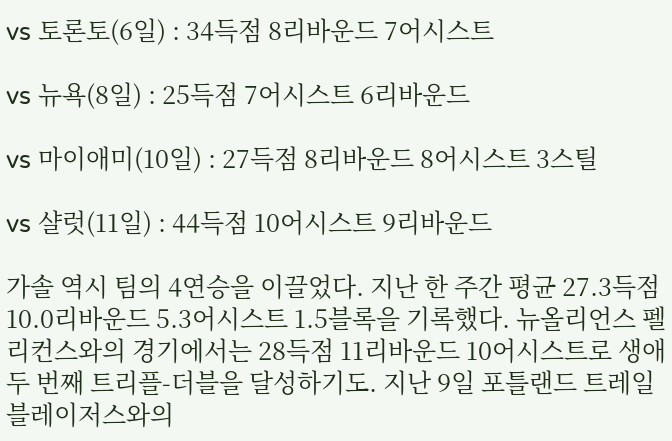vs 토론토(6일) : 34득점 8리바운드 7어시스트

vs 뉴욕(8일) : 25득점 7어시스트 6리바운드

vs 마이애미(10일) : 27득점 8리바운드 8어시스트 3스틸

vs 샬럿(11일) : 44득점 10어시스트 9리바운드

가솔 역시 팀의 4연승을 이끌었다. 지난 한 주간 평균 27.3득점 10.0리바운드 5.3어시스트 1.5블록을 기록했다. 뉴올리언스 펠리컨스와의 경기에서는 28득점 11리바운드 10어시스트로 생애 두 번째 트리플-더블을 달성하기도. 지난 9일 포틀랜드 트레일 블레이저스와의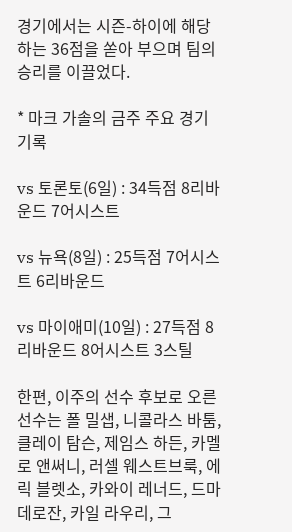경기에서는 시즌-하이에 해당하는 36점을 쏟아 부으며 팀의 승리를 이끌었다.

* 마크 가솔의 금주 주요 경기 기록

vs 토론토(6일) : 34득점 8리바운드 7어시스트

vs 뉴욕(8일) : 25득점 7어시스트 6리바운드

vs 마이애미(10일) : 27득점 8리바운드 8어시스트 3스틸

한편, 이주의 선수 후보로 오른 선수는 폴 밀샙, 니콜라스 바툼, 클레이 탐슨, 제임스 하든, 카멜로 앤써니, 러셀 웨스트브룩, 에릭 블렛소, 카와이 레너드, 드마 데로잔, 카일 라우리, 그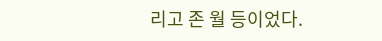리고 존 월 등이었다.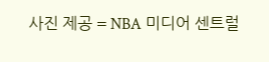사진 제공 = NBA 미디어 센트럴